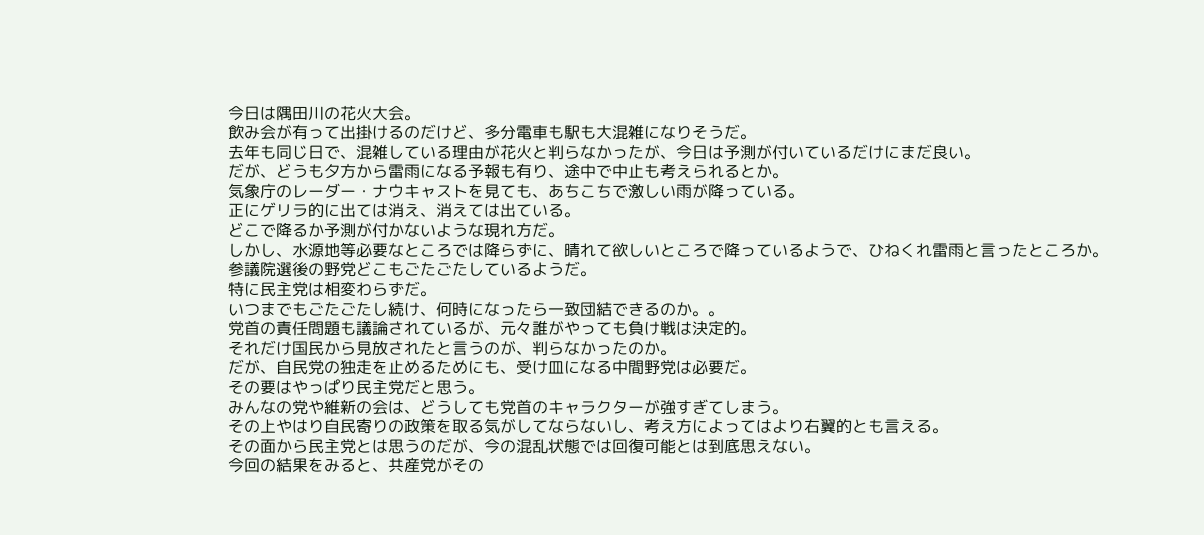今日は隅田川の花火大会。
飲み会が有って出掛けるのだけど、多分電車も駅も大混雑になりそうだ。
去年も同じ日で、混雑している理由が花火と判らなかったが、今日は予測が付いているだけにまだ良い。
だが、どうも夕方から雷雨になる予報も有り、途中で中止も考えられるとか。
気象庁のレーダー・ナウキャストを見ても、あちこちで激しい雨が降っている。
正にゲリラ的に出ては消え、消えては出ている。
どこで降るか予測が付かないような現れ方だ。
しかし、水源地等必要なところでは降らずに、晴れて欲しいところで降っているようで、ひねくれ雷雨と言ったところか。
参議院選後の野党どこもごたごたしているようだ。
特に民主党は相変わらずだ。
いつまでもごたごたし続け、何時になったら一致団結できるのか。。
党首の責任問題も議論されているが、元々誰がやっても負け戦は決定的。
それだけ国民から見放されたと言うのが、判らなかったのか。
だが、自民党の独走を止めるためにも、受け皿になる中間野党は必要だ。
その要はやっぱり民主党だと思う。
みんなの党や維新の会は、どうしても党首のキャラクターが強すぎてしまう。
その上やはり自民寄りの政策を取る気がしてならないし、考え方によってはより右翼的とも言える。
その面から民主党とは思うのだが、今の混乱状態では回復可能とは到底思えない。
今回の結果をみると、共産党がその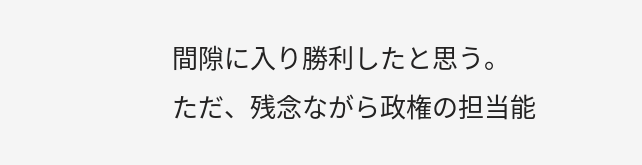間隙に入り勝利したと思う。
ただ、残念ながら政権の担当能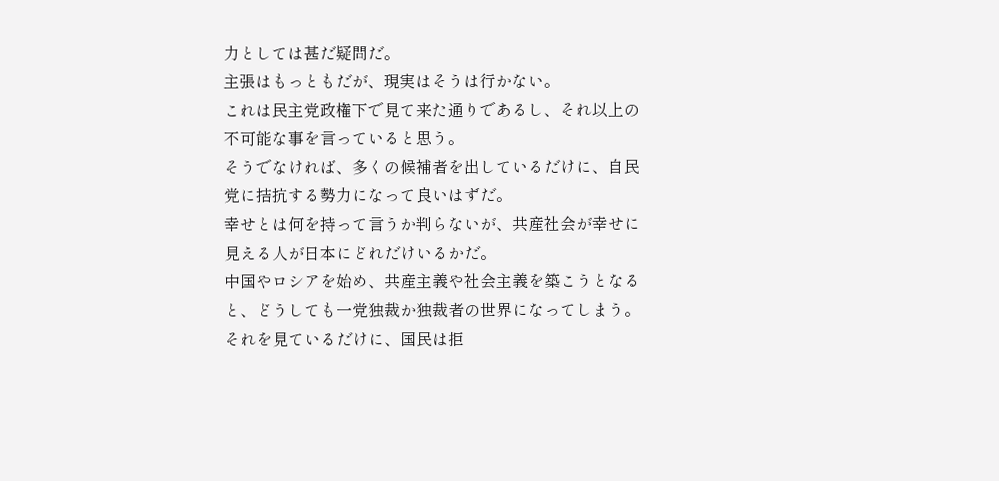力としては甚だ疑問だ。
主張はもっともだが、現実はそうは行かない。
これは民主党政権下で見て来た通りであるし、それ以上の不可能な事を言っていると思う。
そうでなければ、多くの候補者を出しているだけに、自民党に拮抗する勢力になって良いはずだ。
幸せとは何を持って言うか判らないが、共産社会が幸せに見える人が日本にどれだけいるかだ。
中国やロシアを始め、共産主義や社会主義を築こうとなると、どうしても一党独裁か独裁者の世界になってしまう。
それを見ているだけに、国民は拒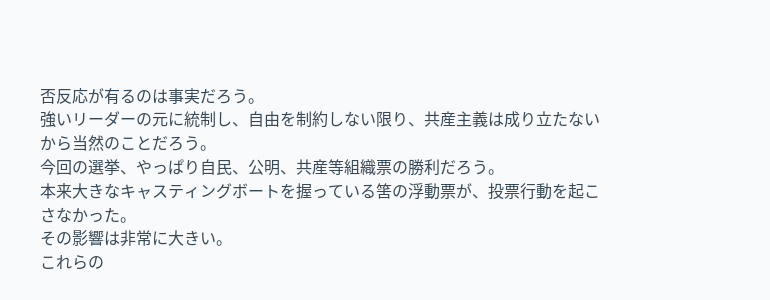否反応が有るのは事実だろう。
強いリーダーの元に統制し、自由を制約しない限り、共産主義は成り立たないから当然のことだろう。
今回の選挙、やっぱり自民、公明、共産等組織票の勝利だろう。
本来大きなキャスティングボートを握っている筈の浮動票が、投票行動を起こさなかった。
その影響は非常に大きい。
これらの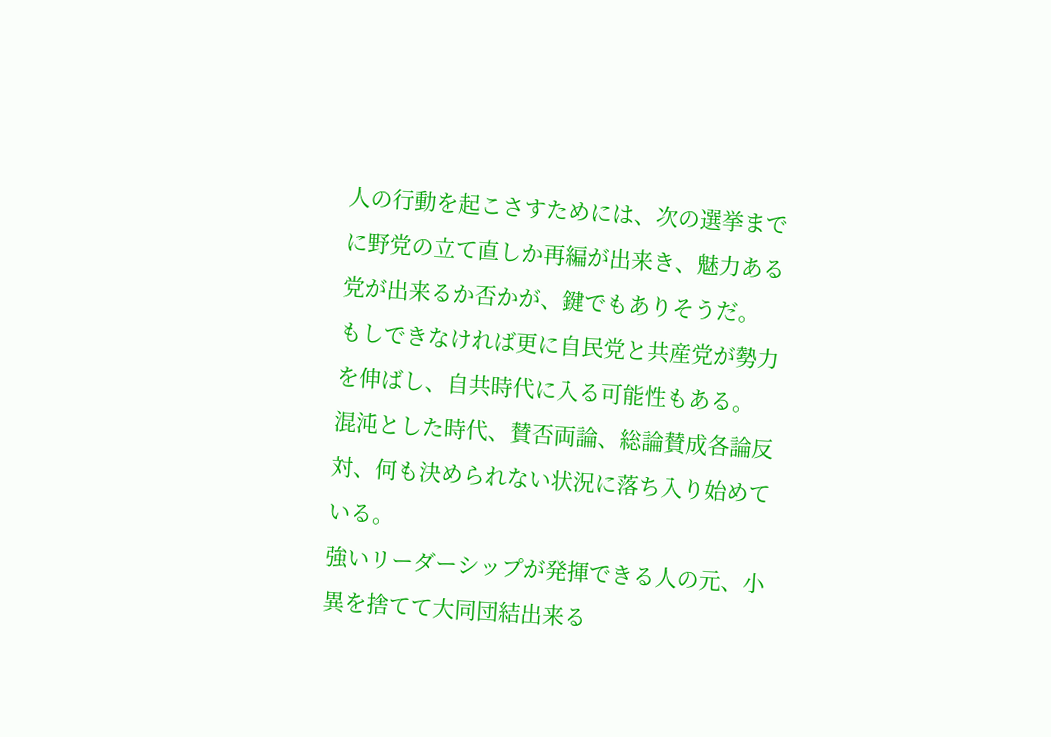人の行動を起こさすためには、次の選挙までに野党の立て直しか再編が出来き、魅力ある党が出来るか否かが、鍵でもありそうだ。
もしできなければ更に自民党と共産党が勢力を伸ばし、自共時代に入る可能性もある。
混沌とした時代、賛否両論、総論賛成各論反対、何も決められない状況に落ち入り始めている。
強いリーダーシップが発揮できる人の元、小異を捨てて大同団結出来る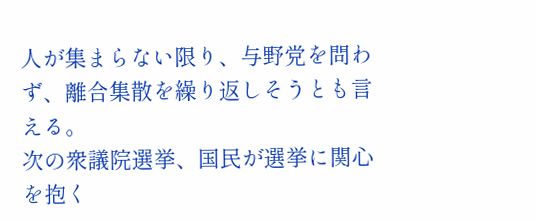人が集まらない限り、与野党を問わず、離合集散を繰り返しそうとも言える。
次の衆議院選挙、国民が選挙に関心を抱く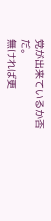党が出来ているか否だ。
無ければ更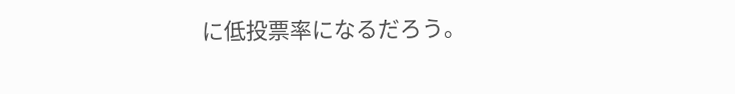に低投票率になるだろう。